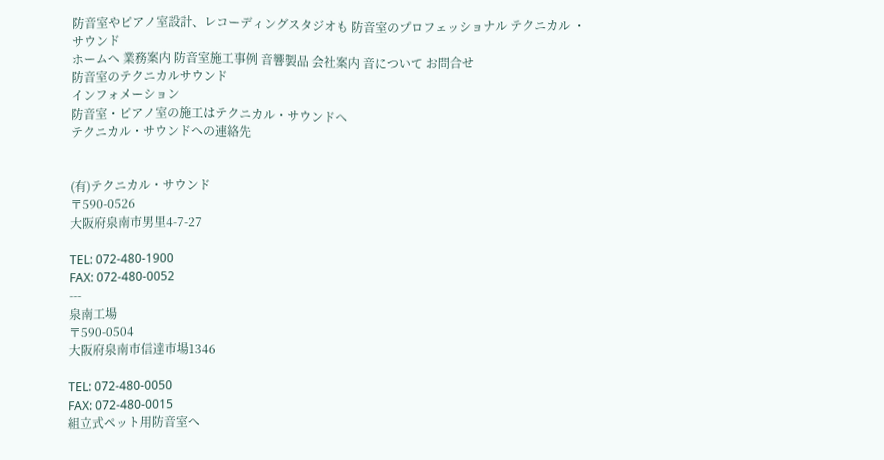防音室やピアノ室設計、レコーディングスタジオも 防音室のプロフェッショナル テクニカル ・サウンド
ホームへ 業務案内 防音室施工事例 音響製品 会社案内 音について お問合せ
防音室のテクニカルサウンド
インフォメーション
防音室・ピアノ室の施工はテクニカル・サウンドへ
テクニカル・サウンドへの連絡先


(有)テクニカル・サウンド
〒590-0526
大阪府泉南市男里4-7-27

TEL: 072-480-1900
FAX: 072-480-0052
---
泉南工場
〒590-0504
大阪府泉南市信達市場1346

TEL: 072-480-0050
FAX: 072-480-0015
組立式ペット用防音室へ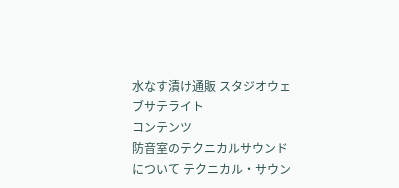水なす漬け通販 スタジオウェブサテライト
コンテンツ
防音室のテクニカルサウンドについて テクニカル・サウン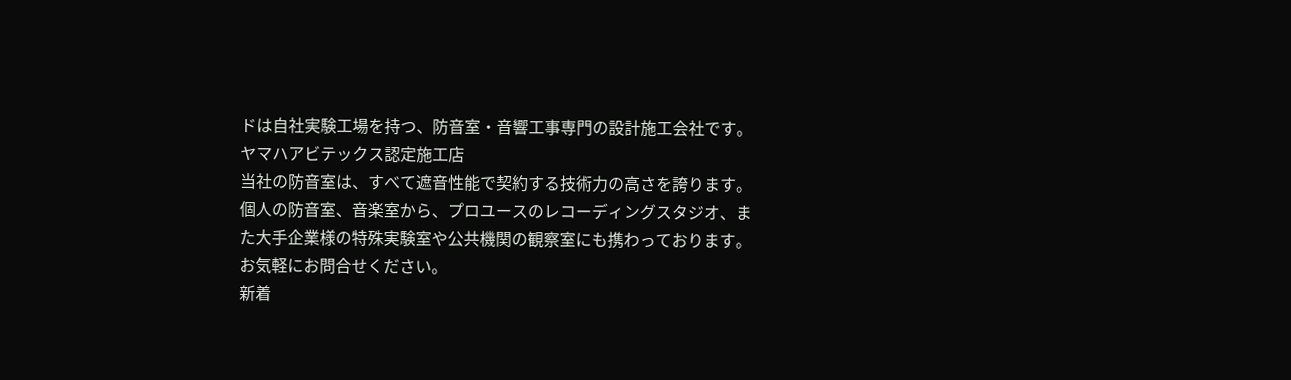ドは自社実験工場を持つ、防音室・音響工事専門の設計施工会社です。
ヤマハアビテックス認定施工店
当社の防音室は、すべて遮音性能で契約する技術力の高さを誇ります。
個人の防音室、音楽室から、プロユースのレコーディングスタジオ、また大手企業様の特殊実験室や公共機関の観察室にも携わっております。お気軽にお問合せください。
新着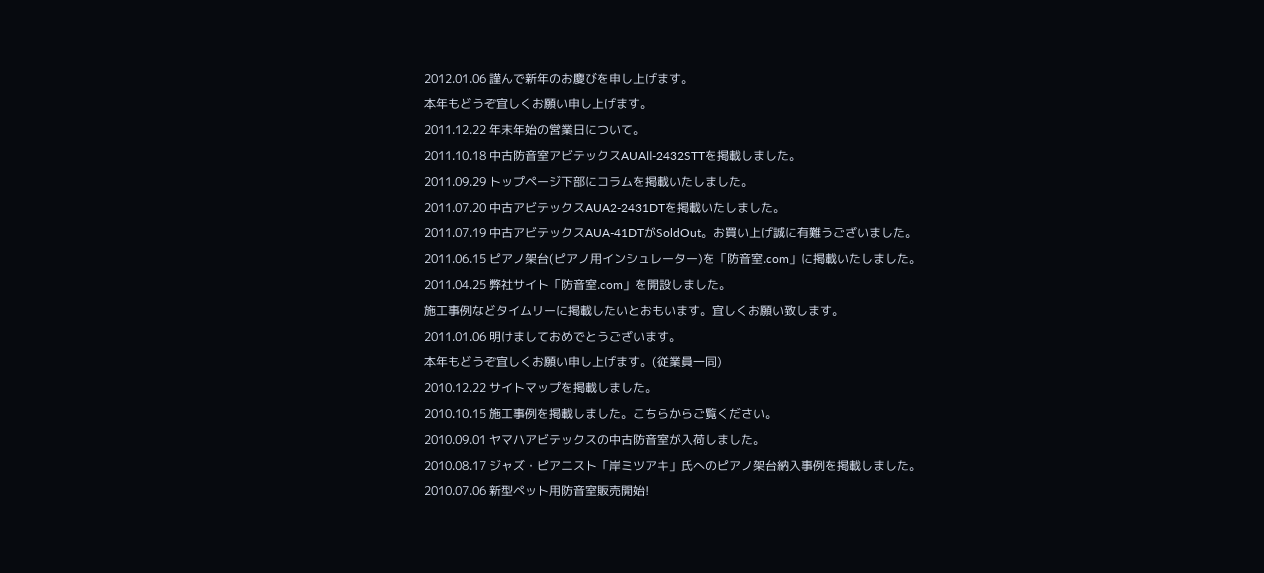2012.01.06 謹んで新年のお慶びを申し上げます。
本年もどうぞ宜しくお願い申し上げます。
2011.12.22 年末年始の営業日について。
2011.10.18 中古防音室アビテックスAUAⅡ-2432STTを掲載しました。
2011.09.29 トップページ下部にコラムを掲載いたしました。
2011.07.20 中古アビテックスAUA2-2431DTを掲載いたしました。
2011.07.19 中古アビテックスAUA-41DTがSoldOut。お買い上げ誠に有難うございました。
2011.06.15 ピアノ架台(ピアノ用インシュレーター)を「防音室.com」に掲載いたしました。
2011.04.25 弊社サイト「防音室.com」を開設しました。
施工事例などタイムリーに掲載したいとおもいます。宜しくお願い致します。
2011.01.06 明けましておめでとうございます。
本年もどうぞ宜しくお願い申し上げます。(従業員一同)
2010.12.22 サイトマップを掲載しました。
2010.10.15 施工事例を掲載しました。こちらからご覧ください。
2010.09.01 ヤマハアビテックスの中古防音室が入荷しました。
2010.08.17 ジャズ・ピアニスト「岸ミツアキ」氏へのピアノ架台納入事例を掲載しました。
2010.07.06 新型ペット用防音室販売開始!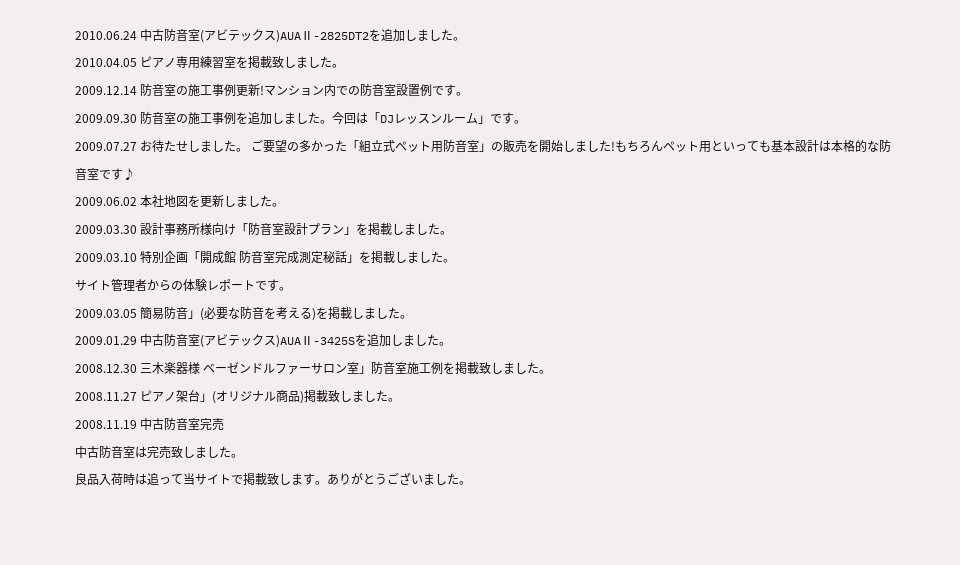2010.06.24 中古防音室(アビテックス)AUAⅡ-2825DT2を追加しました。
2010.04.05 ピアノ専用練習室を掲載致しました。
2009.12.14 防音室の施工事例更新!マンション内での防音室設置例です。
2009.09.30 防音室の施工事例を追加しました。今回は「DJレッスンルーム」です。
2009.07.27 お待たせしました。 ご要望の多かった「組立式ペット用防音室」の販売を開始しました!もちろんペット用といっても基本設計は本格的な防音室です♪
2009.06.02 本社地図を更新しました。
2009.03.30 設計事務所様向け「防音室設計プラン」を掲載しました。
2009.03.10 特別企画「開成館 防音室完成測定秘話」を掲載しました。
サイト管理者からの体験レポートです。
2009.03.05 簡易防音」(必要な防音を考える)を掲載しました。
2009.01.29 中古防音室(アビテックス)AUAⅡ-3425Sを追加しました。
2008.12.30 三木楽器様 ベーゼンドルファーサロン室」防音室施工例を掲載致しました。
2008.11.27 ピアノ架台」(オリジナル商品)掲載致しました。
2008.11.19 中古防音室完売
中古防音室は完売致しました。
良品入荷時は追って当サイトで掲載致します。ありがとうございました。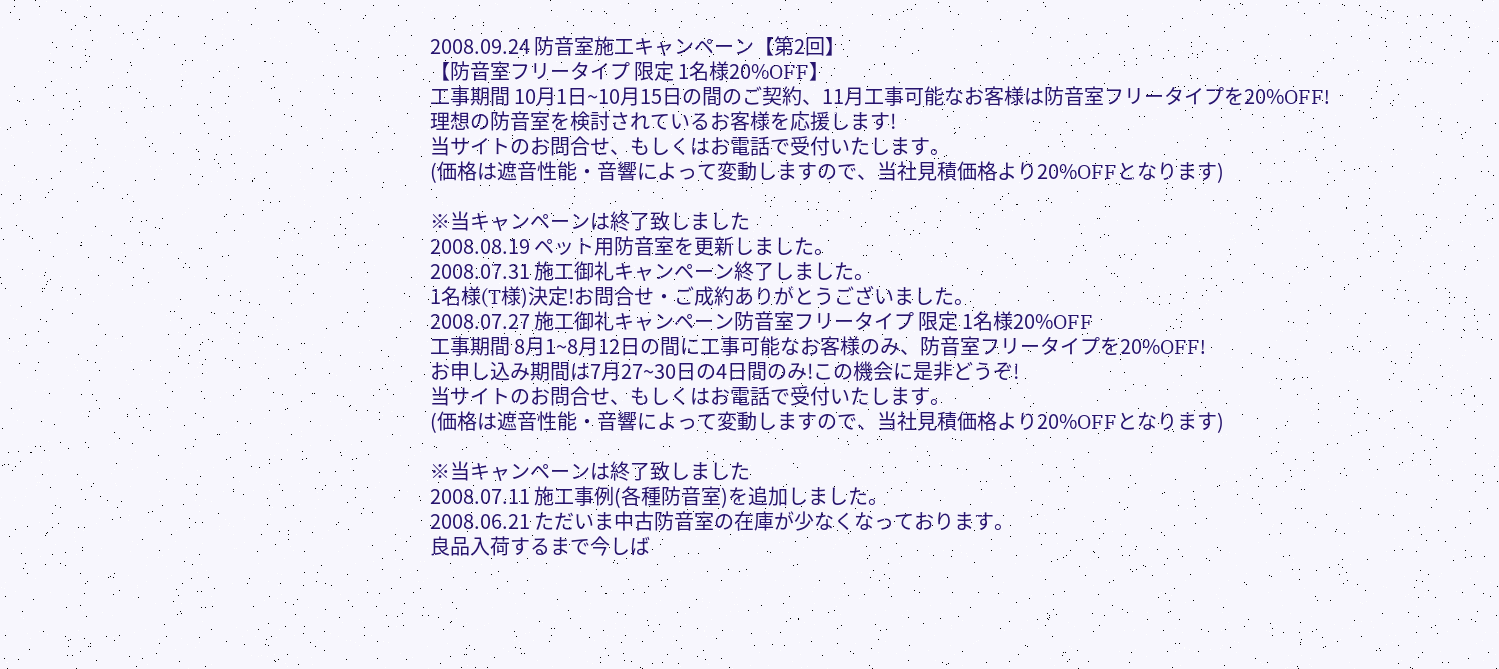2008.09.24 防音室施工キャンペーン【第2回】
【防音室フリータイプ 限定 1名様20%OFF】
工事期間 10月1日~10月15日の間のご契約、11月工事可能なお客様は防音室フリータイプを20%OFF!
理想の防音室を検討されているお客様を応援します!
当サイトのお問合せ、もしくはお電話で受付いたします。
(価格は遮音性能・音響によって変動しますので、当社見積価格より20%OFFとなります)

※当キャンペーンは終了致しました
2008.08.19 ペット用防音室を更新しました。
2008.07.31 施工御礼キャンペーン終了しました。
1名様(T様)決定!お問合せ・ご成約ありがとうございました。
2008.07.27 施工御礼キャンペーン防音室フリータイプ 限定 1名様20%OFF
工事期間 8月1~8月12日の間に工事可能なお客様のみ、防音室フリータイプを20%OFF!
お申し込み期間は7月27~30日の4日間のみ!この機会に是非どうぞ!
当サイトのお問合せ、もしくはお電話で受付いたします。
(価格は遮音性能・音響によって変動しますので、当社見積価格より20%OFFとなります)

※当キャンペーンは終了致しました
2008.07.11 施工事例(各種防音室)を追加しました。
2008.06.21 ただいま中古防音室の在庫が少なくなっております。
良品入荷するまで今しば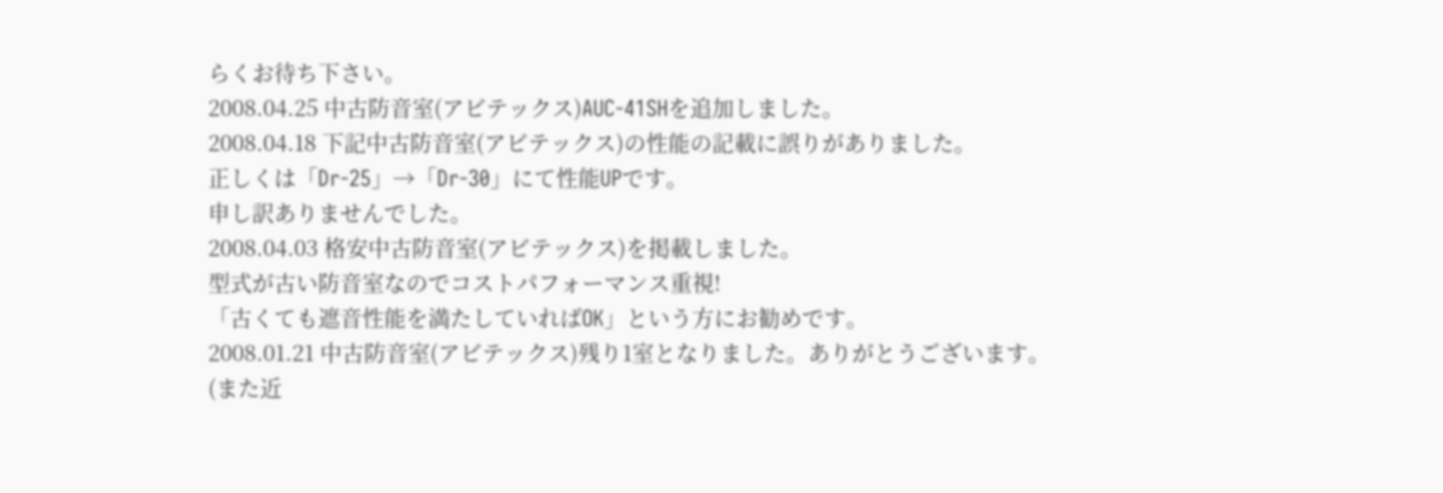らくお待ち下さい。
2008.04.25 中古防音室(アビテックス)AUC-41SHを追加しました。
2008.04.18 下記中古防音室(アビテックス)の性能の記載に誤りがありました。
正しくは「Dr-25」→「Dr-30」にて性能UPです。
申し訳ありませんでした。
2008.04.03 格安中古防音室(アビテックス)を掲載しました。
型式が古い防音室なのでコストパフォーマンス重視!
「古くても遮音性能を満たしていればOK」という方にお勧めです。
2008.01.21 中古防音室(アビテックス)残り1室となりました。ありがとうございます。
(また近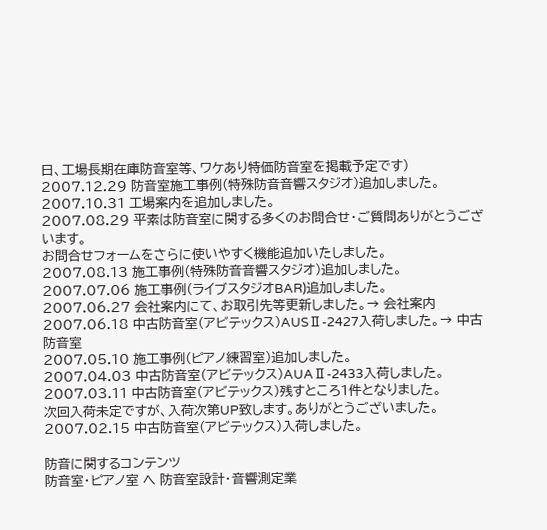日、工場長期在庫防音室等、ワケあり特価防音室を掲載予定です)
2007.12.29 防音室施工事例(特殊防音音響スタジオ)追加しました。
2007.10.31 工場案内を追加しました。
2007.08.29 平素は防音室に関する多くのお問合せ・ご質問ありがとうございます。
お問合せフォームをさらに使いやすく機能追加いたしました。
2007.08.13 施工事例(特殊防音音響スタジオ)追加しました。
2007.07.06 施工事例(ライブスタジオBAR)追加しました。
2007.06.27 会社案内にて、お取引先等更新しました。→ 会社案内
2007.06.18 中古防音室(アビテックス)AUSⅡ-2427入荷しました。→ 中古防音室
2007.05.10 施工事例(ピアノ練習室)追加しました。
2007.04.03 中古防音室(アビテックス)AUAⅡ-2433入荷しました。
2007.03.11 中古防音室(アビテックス)残すところ1件となりました。
次回入荷未定ですが、入荷次第UP致します。ありがとうございました。
2007.02.15 中古防音室(アビテックス)入荷しました。

防音に関するコンテンツ
防音室・ピアノ室 へ 防音室設計・音響測定業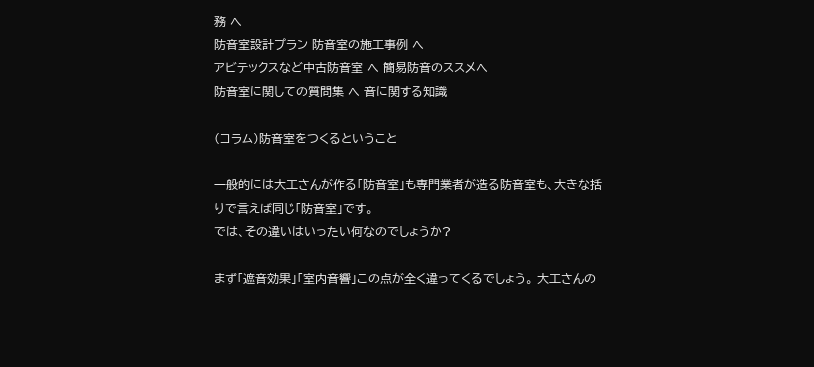務 へ
防音室設計プラン 防音室の施工事例 へ
アビテックスなど中古防音室 へ 簡易防音のススメへ
防音室に関しての質問集 へ 音に関する知識

(コラム)防音室をつくるということ

一般的には大工さんが作る「防音室」も専門業者が造る防音室も、大きな括りで言えば同じ「防音室」です。
では、その違いはいったい何なのでしょうか?

まず「遮音効果」「室内音響」この点が全く違ってくるでしょう。 大工さんの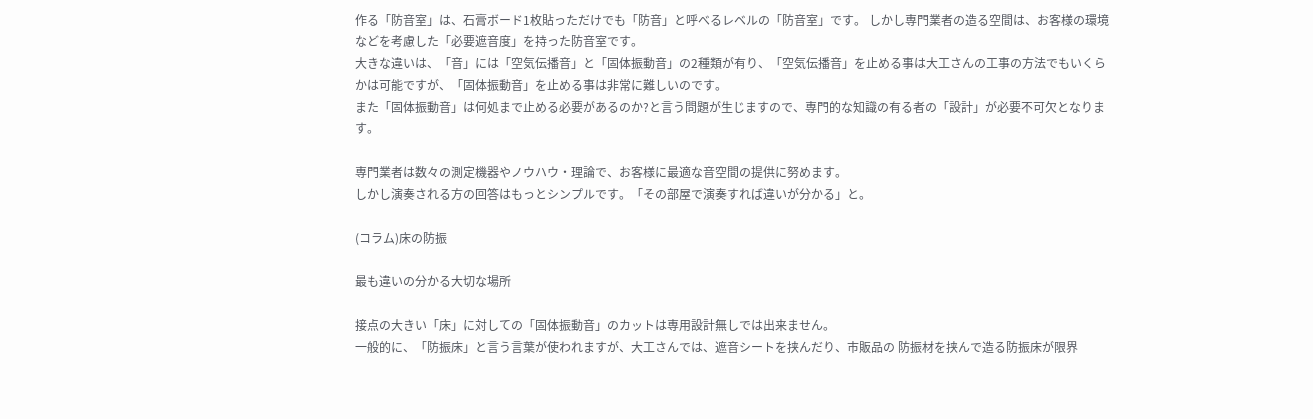作る「防音室」は、石膏ボード1枚貼っただけでも「防音」と呼べるレベルの「防音室」です。 しかし専門業者の造る空間は、お客様の環境などを考慮した「必要遮音度」を持った防音室です。
大きな違いは、「音」には「空気伝播音」と「固体振動音」の2種類が有り、「空気伝播音」を止める事は大工さんの工事の方法でもいくらかは可能ですが、「固体振動音」を止める事は非常に難しいのです。
また「固体振動音」は何処まで止める必要があるのか?と言う問題が生じますので、専門的な知識の有る者の「設計」が必要不可欠となります。

専門業者は数々の測定機器やノウハウ・理論で、お客様に最適な音空間の提供に努めます。
しかし演奏される方の回答はもっとシンプルです。「その部屋で演奏すれば違いが分かる」と。

(コラム)床の防振

最も違いの分かる大切な場所

接点の大きい「床」に対しての「固体振動音」のカットは専用設計無しでは出来ません。
一般的に、「防振床」と言う言葉が使われますが、大工さんでは、遮音シートを挟んだり、市販品の 防振材を挟んで造る防振床が限界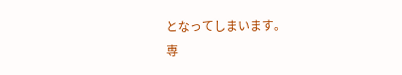となってしまいます。
専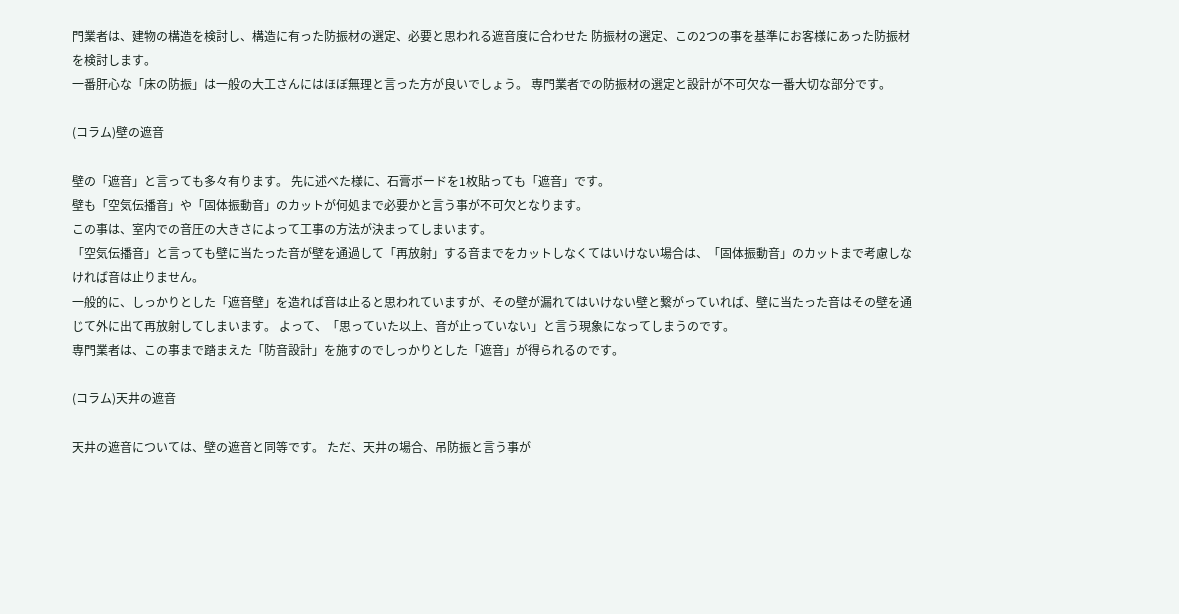門業者は、建物の構造を検討し、構造に有った防振材の選定、必要と思われる遮音度に合わせた 防振材の選定、この2つの事を基準にお客様にあった防振材を検討します。
一番肝心な「床の防振」は一般の大工さんにはほぼ無理と言った方が良いでしょう。 専門業者での防振材の選定と設計が不可欠な一番大切な部分です。

(コラム)壁の遮音

壁の「遮音」と言っても多々有ります。 先に述べた様に、石膏ボードを1枚貼っても「遮音」です。
壁も「空気伝播音」や「固体振動音」のカットが何処まで必要かと言う事が不可欠となります。
この事は、室内での音圧の大きさによって工事の方法が決まってしまいます。
「空気伝播音」と言っても壁に当たった音が壁を通過して「再放射」する音までをカットしなくてはいけない場合は、「固体振動音」のカットまで考慮しなければ音は止りません。
一般的に、しっかりとした「遮音壁」を造れば音は止ると思われていますが、その壁が漏れてはいけない壁と繋がっていれば、壁に当たった音はその壁を通じて外に出て再放射してしまいます。 よって、「思っていた以上、音が止っていない」と言う現象になってしまうのです。
専門業者は、この事まで踏まえた「防音設計」を施すのでしっかりとした「遮音」が得られるのです。

(コラム)天井の遮音

天井の遮音については、壁の遮音と同等です。 ただ、天井の場合、吊防振と言う事が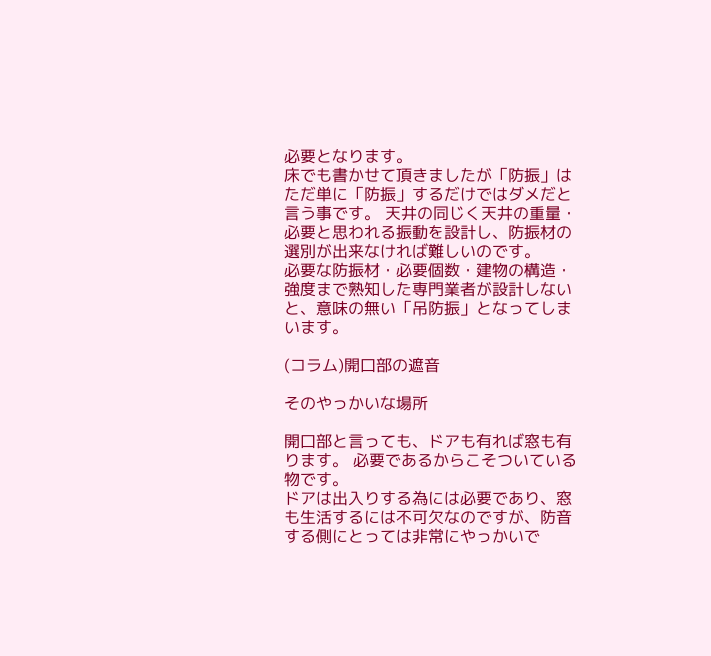必要となります。
床でも書かせて頂きましたが「防振」はただ単に「防振」するだけではダメだと言う事です。 天井の同じく天井の重量・必要と思われる振動を設計し、防振材の選別が出来なければ難しいのです。
必要な防振材・必要個数・建物の構造・強度まで熟知した専門業者が設計しないと、意味の無い「吊防振」となってしまいます。

(コラム)開口部の遮音

そのやっかいな場所

開口部と言っても、ドアも有れば窓も有ります。 必要であるからこそついている物です。
ドアは出入りする為には必要であり、窓も生活するには不可欠なのですが、防音する側にとっては非常にやっかいで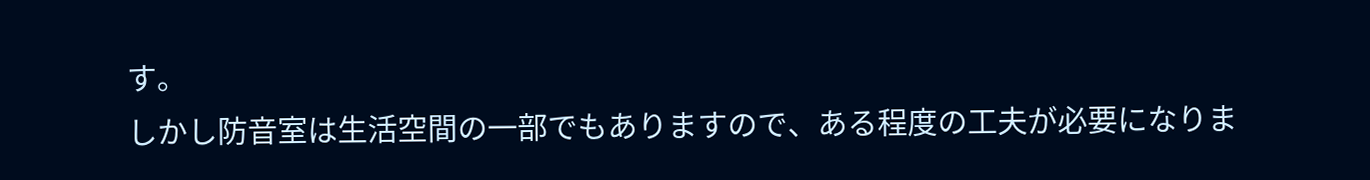す。
しかし防音室は生活空間の一部でもありますので、ある程度の工夫が必要になりま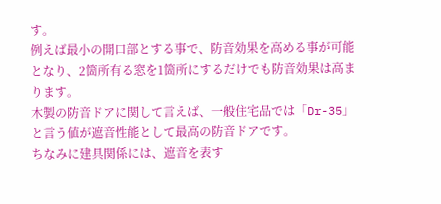す。
例えば最小の開口部とする事で、防音効果を高める事が可能となり、2箇所有る窓を1箇所にするだけでも防音効果は高まります。
木製の防音ドアに関して言えば、一般住宅品では「Dr-35」と言う値が遮音性能として最高の防音ドアです。
ちなみに建具関係には、遮音を表す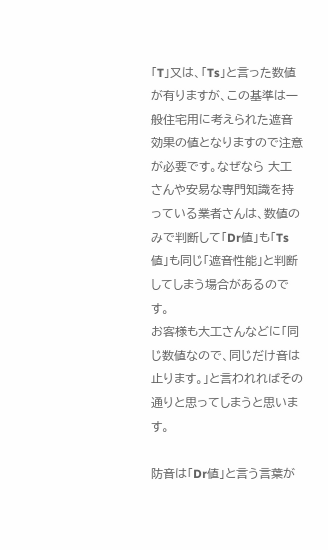「T」又は、「Ts」と言った数値が有りますが、この基準は一般住宅用に考えられた遮音効果の値となりますので注意が必要です。なぜなら 大工さんや安易な専門知識を持っている業者さんは、数値のみで判断して「Dr値」も「Ts値」も同じ「遮音性能」と判断してしまう場合があるのです。
お客様も大工さんなどに「同じ数値なので、同じだけ音は止ります。」と言われればその通りと思ってしまうと思います。

防音は「Dr値」と言う言葉が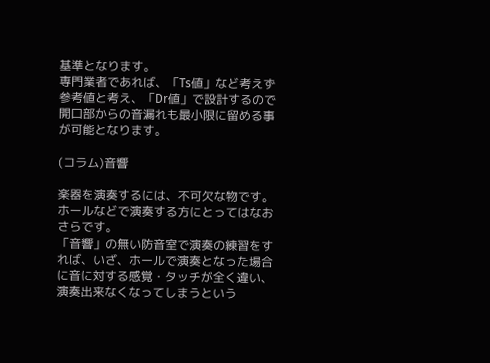基準となります。
専門業者であれば、「Ts値」など考えず参考値と考え、「Dr値」で設計するので開口部からの音漏れも最小限に留める事が可能となります。

(コラム)音響

楽器を演奏するには、不可欠な物です。 ホールなどで演奏する方にとってはなおさらです。
「音響」の無い防音室で演奏の練習をすれば、いざ、ホールで演奏となった場合に音に対する感覚・タッチが全く違い、演奏出来なくなってしまうという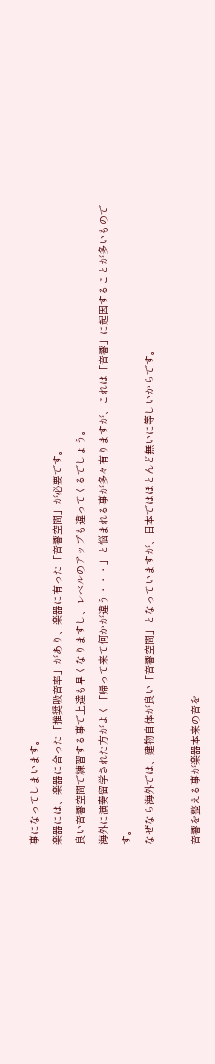事になってしまいます。
楽器には、楽器に合った「推奨吸音率」があり、楽器に有った「音響空間」が必要です。
良い音響空間で練習する事で上達も早くなりますし、レベルのアップも違ってくるでしょう。
海外に演奏留学された方がよく「帰って来て何かが違う・・・」と悩まれる事が多々有りますが、これは「音響」に起因することが多いものです。
なぜなら海外では、建物自体が良い「音響空間」となっていますが、日本ではほとんど無いに等しいからです。

音響を整える事が楽器本来の音を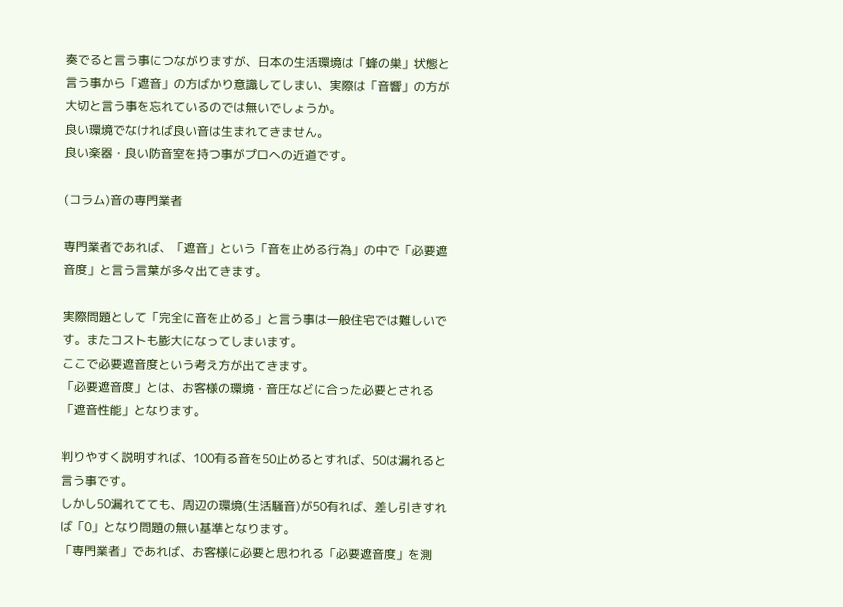奏でると言う事につながりますが、日本の生活環境は「蜂の巣」状態と言う事から「遮音」の方ばかり意識してしまい、実際は「音響」の方が大切と言う事を忘れているのでは無いでしょうか。
良い環境でなければ良い音は生まれてきません。
良い楽器・良い防音室を持つ事がプロへの近道です。

(コラム)音の専門業者

専門業者であれば、「遮音」という「音を止める行為」の中で「必要遮音度」と言う言葉が多々出てきます。

実際問題として「完全に音を止める」と言う事は一般住宅では難しいです。またコストも膨大になってしまいます。
ここで必要遮音度という考え方が出てきます。
「必要遮音度」とは、お客様の環境・音圧などに合った必要とされる「遮音性能」となります。

判りやすく説明すれば、100有る音を50止めるとすれば、50は漏れると言う事です。
しかし50漏れてても、周辺の環境(生活騒音)が50有れば、差し引きすれば「0」となり問題の無い基準となります。
「専門業者」であれば、お客様に必要と思われる「必要遮音度」を測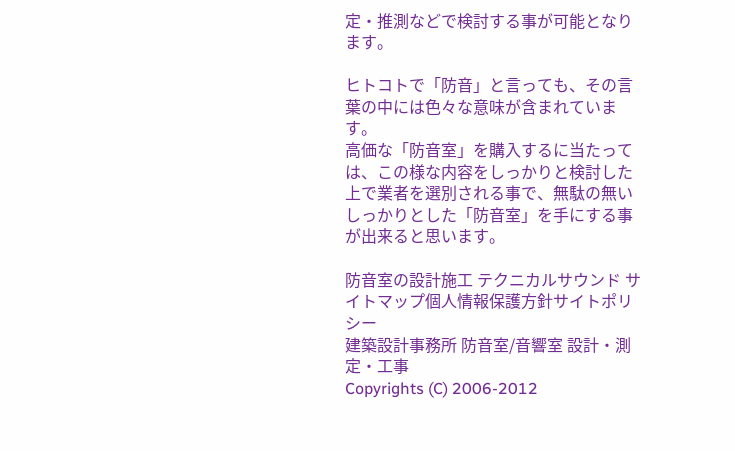定・推測などで検討する事が可能となります。

ヒトコトで「防音」と言っても、その言葉の中には色々な意味が含まれています。
高価な「防音室」を購入するに当たっては、この様な内容をしっかりと検討した上で業者を選別される事で、無駄の無いしっかりとした「防音室」を手にする事が出来ると思います。

防音室の設計施工 テクニカルサウンド サイトマップ個人情報保護方針サイトポリシー
建築設計事務所 防音室/音響室 設計・測定・工事
Copyrights (C) 2006-2012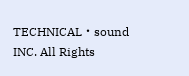TECHNICAL・sound INC. All Rights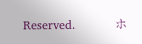Reserved.          ホ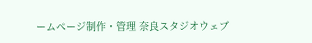ームページ制作・管理 奈良スタジオウェブ